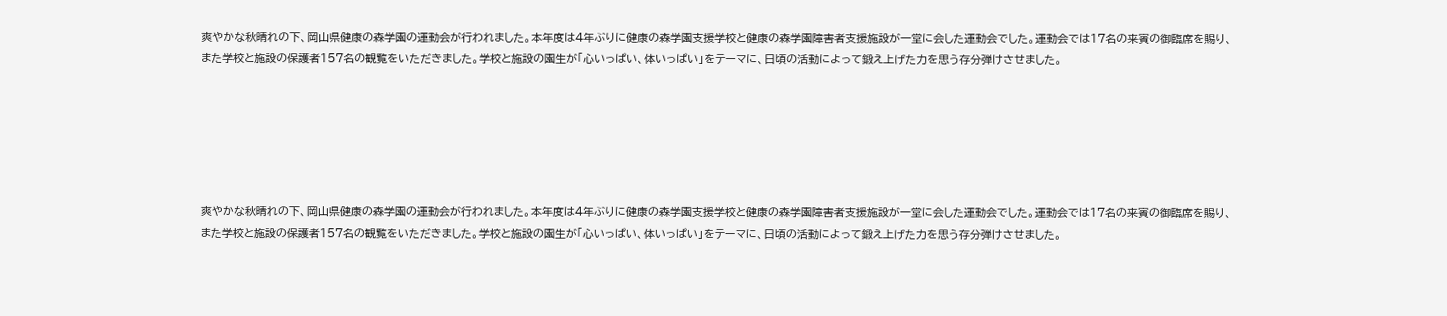爽やかな秋晴れの下、岡山県健康の森学園の運動会が行われました。本年度は4年ぶりに健康の森学園支援学校と健康の森学園障害者支援施設が一堂に会した運動会でした。運動会では17名の来賓の御臨席を賜り、また学校と施設の保護者157名の観覧をいただきました。学校と施設の園生が「心いっぱい、体いっぱい」をテーマに、日頃の活動によって鍛え上げた力を思う存分弾けさせました。






爽やかな秋晴れの下、岡山県健康の森学園の運動会が行われました。本年度は4年ぶりに健康の森学園支援学校と健康の森学園障害者支援施設が一堂に会した運動会でした。運動会では17名の来賓の御臨席を賜り、また学校と施設の保護者157名の観覧をいただきました。学校と施設の園生が「心いっぱい、体いっぱい」をテーマに、日頃の活動によって鍛え上げた力を思う存分弾けさせました。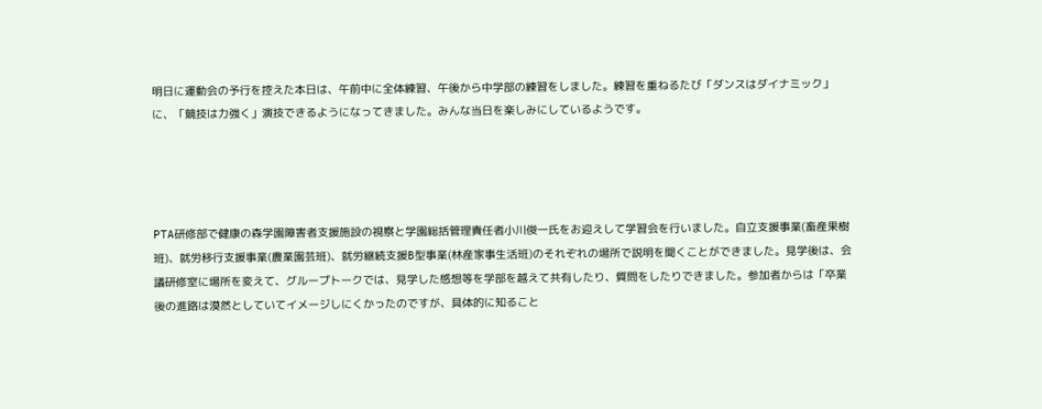明日に運動会の予行を控えた本日は、午前中に全体練習、午後から中学部の練習をしました。練習を重ねるたび「ダンスはダイナミック」に、「競技は力強く」演技できるようになってきました。みんな当日を楽しみにしているようです。




PTA研修部で健康の森学園障害者支援施設の視察と学園総括管理責任者小川俊一氏をお迎えして学習会を行いました。自立支援事業(畜産果樹班)、就労移行支援事業(農業園芸班)、就労継続支援B型事業(林産家事生活班)のそれぞれの場所で説明を聞くことができました。見学後は、会議研修室に場所を変えて、グループトークでは、見学した感想等を学部を越えて共有したり、質問をしたりできました。参加者からは「卒業後の進路は漠然としていてイメージしにくかったのですが、具体的に知ること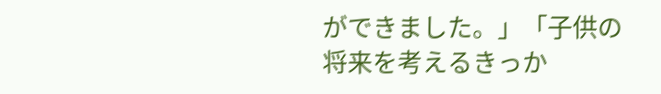ができました。」「子供の将来を考えるきっか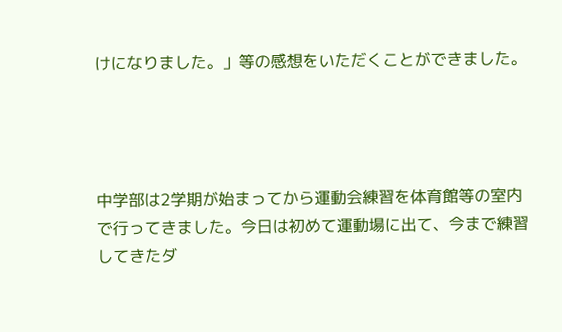けになりました。」等の感想をいただくことができました。




中学部は2学期が始まってから運動会練習を体育館等の室内で行ってきました。今日は初めて運動場に出て、今まで練習してきたダ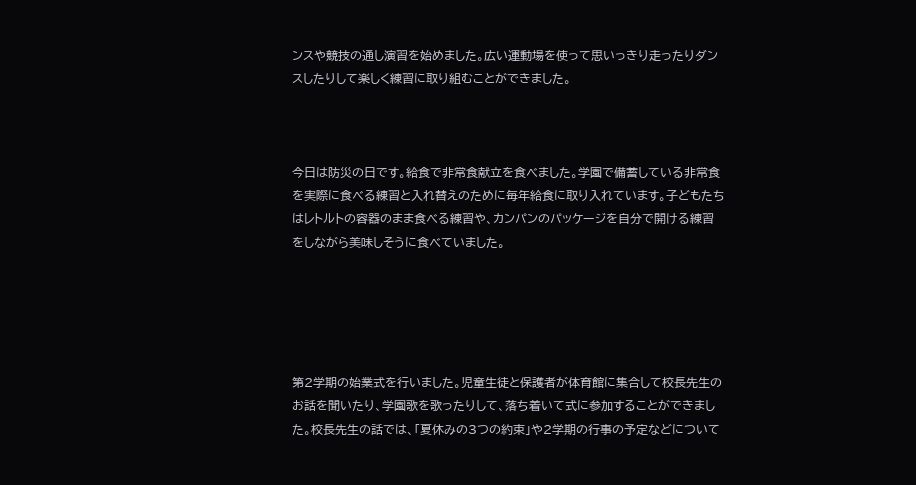ンスや競技の通し演習を始めました。広い運動場を使って思いっきり走ったりダンスしたりして楽しく練習に取り組むことができました。



今日は防災の日です。給食で非常食献立を食べました。学園で備蓄している非常食を実際に食べる練習と入れ替えのために毎年給食に取り入れています。子どもたちはレトルトの容器のまま食べる練習や、カンパンのパッケージを自分で開ける練習をしながら美味しそうに食べていました。





第2学期の始業式を行いました。児童生徒と保護者が体育館に集合して校長先生のお話を聞いたり、学園歌を歌ったりして、落ち着いて式に参加することができました。校長先生の話では、「夏休みの3つの約束」や2学期の行事の予定などについて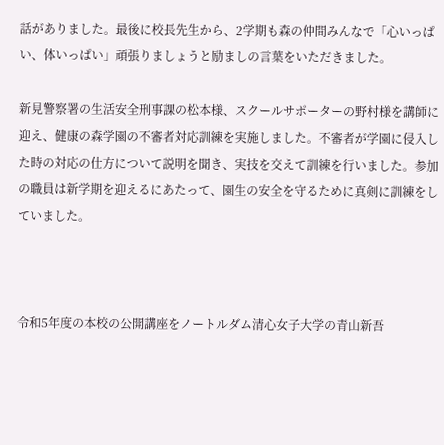話がありました。最後に校長先生から、2学期も森の仲間みんなで「心いっぱい、体いっぱい」頑張りましょうと励ましの言葉をいただきました。

新見警察署の生活安全刑事課の松本様、スクールサポーターの野村様を講師に迎え、健康の森学園の不審者対応訓練を実施しました。不審者が学園に侵入した時の対応の仕方について説明を聞き、実技を交えて訓練を行いました。参加の職員は新学期を迎えるにあたって、園生の安全を守るために真剣に訓練をしていました。



令和5年度の本校の公開講座をノートルダム清心女子大学の青山新吾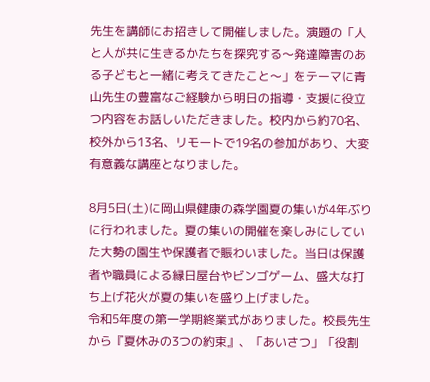先生を講師にお招きして開催しました。演題の「人と人が共に生きるかたちを探究する〜発達障害のある子どもと一緒に考えてきたこと〜」をテーマに青山先生の豊富なご経験から明日の指導・支援に役立つ内容をお話しいただきました。校内から約70名、校外から13名、リモートで19名の参加があり、大変有意義な講座となりました。

8月5日(土)に岡山県健康の森学園夏の集いが4年ぶりに行われました。夏の集いの開催を楽しみにしていた大勢の園生や保護者で賑わいました。当日は保護者や職員による縁日屋台やビンゴゲーム、盛大な打ち上げ花火が夏の集いを盛り上げました。
令和5年度の第一学期終業式がありました。校長先生から『夏休みの3つの約束』、「あいさつ」「役割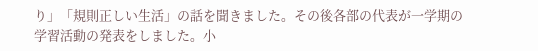り」「規則正しい生活」の話を聞きました。その後各部の代表が一学期の学習活動の発表をしました。小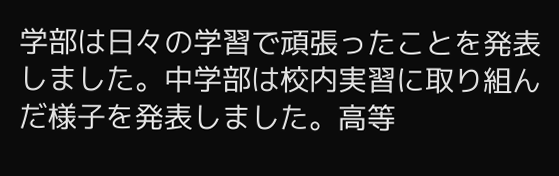学部は日々の学習で頑張ったことを発表しました。中学部は校内実習に取り組んだ様子を発表しました。高等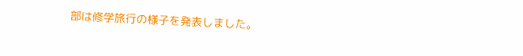部は修学旅行の様子を発表しました。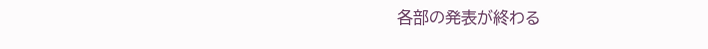各部の発表が終わる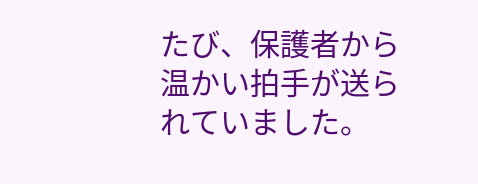たび、保護者から温かい拍手が送られていました。